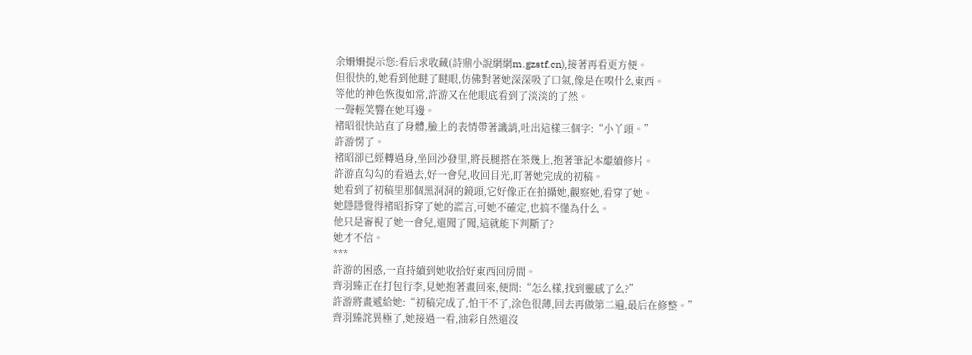余姍姍提示您:看后求收藏(詩鼎小說網網m.gzstf.cn),接著再看更方便。
但很快的,她看到他瞇了瞇眼,仿佛對著她深深吸了口氣,像是在嗅什么東西。
等他的神色恢復如常,許游又在他眼底看到了淡淡的了然。
一聲輕笑響在她耳邊。
褚昭很快站直了身體,臉上的表情帶著譏誚,吐出這樣三個字:“小丫頭。”
許游愣了。
褚昭卻已經轉過身,坐回沙發里,將長腿搭在茶幾上,抱著筆記本繼續修片。
許游直勾勾的看過去,好一會兒,收回目光,盯著她完成的初稿。
她看到了初稿里那個黑洞洞的鏡頭,它好像正在拍攝她,觀察她,看穿了她。
她隱隱覺得褚昭拆穿了她的謊言,可她不確定,也搞不懂為什么。
他只是審視了她一會兒,還聞了聞,這就能下判斷了?
她才不信。
***
許游的困惑,一直持續到她收拾好東西回房間。
齊羽臻正在打包行李,見她抱著畫回來,便問:“怎么樣,找到靈感了么?”
許游將畫遞給她:“初稿完成了,怕干不了,涂色很薄,回去再做第二遍,最后在修整。”
齊羽臻詫異極了,她接過一看,油彩自然還沒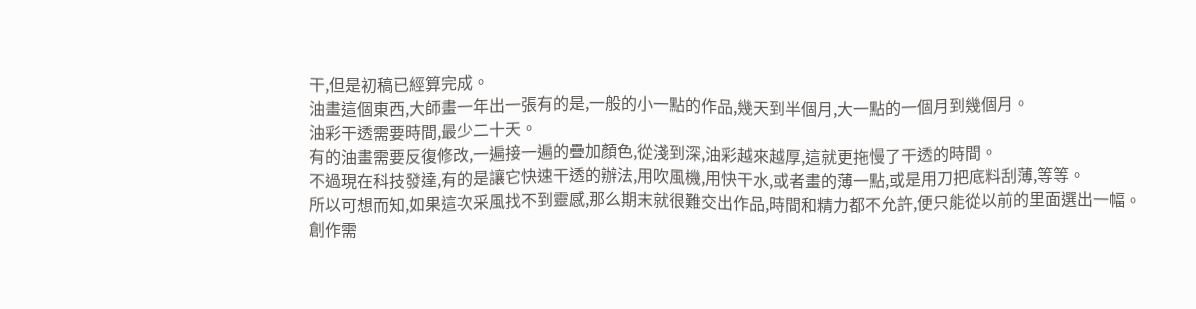干,但是初稿已經算完成。
油畫這個東西,大師畫一年出一張有的是,一般的小一點的作品,幾天到半個月,大一點的一個月到幾個月。
油彩干透需要時間,最少二十天。
有的油畫需要反復修改,一遍接一遍的疊加顏色,從淺到深,油彩越來越厚,這就更拖慢了干透的時間。
不過現在科技發達,有的是讓它快速干透的辦法,用吹風機,用快干水,或者畫的薄一點,或是用刀把底料刮薄,等等。
所以可想而知,如果這次采風找不到靈感,那么期末就很難交出作品,時間和精力都不允許,便只能從以前的里面選出一幅。
創作需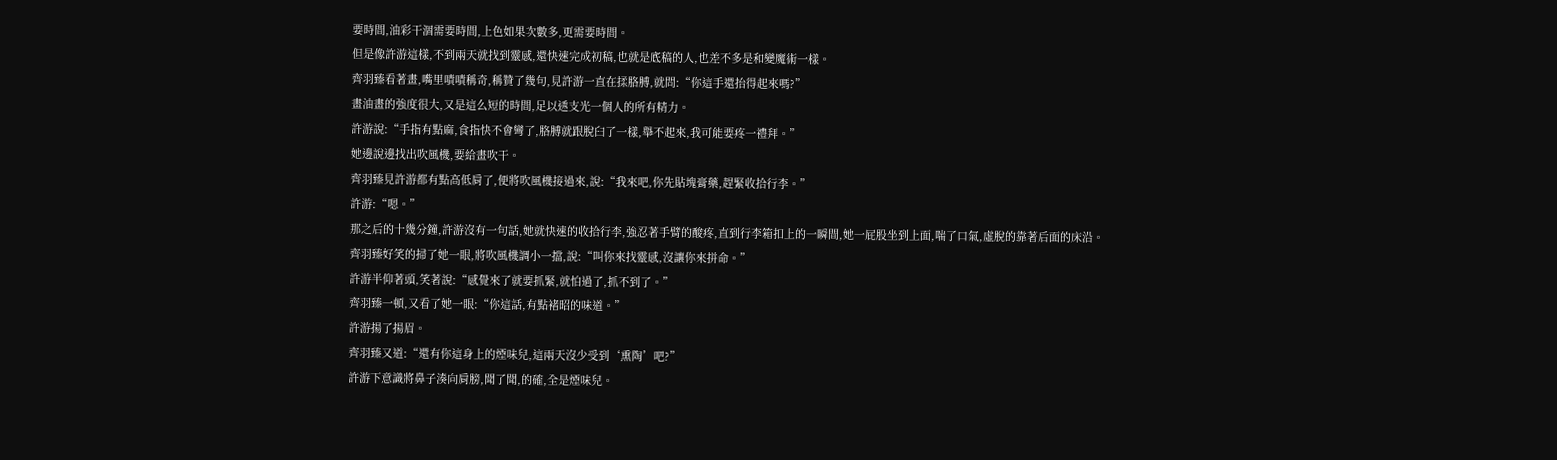要時間,油彩干涸需要時間,上色如果次數多,更需要時間。
但是像許游這樣,不到兩天就找到靈感,還快速完成初稿,也就是底稿的人,也差不多是和變魔術一樣。
齊羽臻看著畫,嘴里嘖嘖稱奇,稱贊了幾句,見許游一直在揉胳膊,就問:“你這手還抬得起來嗎?”
畫油畫的強度很大,又是這么短的時間,足以透支光一個人的所有精力。
許游說:“手指有點麻,食指快不會彎了,胳膊就跟脫臼了一樣,舉不起來,我可能要疼一禮拜。”
她邊說邊找出吹風機,要給畫吹干。
齊羽臻見許游都有點高低肩了,便將吹風機接過來,說:“我來吧,你先貼塊膏藥,趕緊收拾行李。”
許游:“嗯。”
那之后的十幾分鐘,許游沒有一句話,她就快速的收拾行李,強忍著手臂的酸疼,直到行李箱扣上的一瞬間,她一屁股坐到上面,喘了口氣,虛脫的靠著后面的床沿。
齊羽臻好笑的掃了她一眼,將吹風機調小一擋,說:“叫你來找靈感,沒讓你來拼命。”
許游半仰著頭,笑著說:“感覺來了就要抓緊,就怕過了,抓不到了。”
齊羽臻一頓,又看了她一眼:“你這話,有點褚昭的味道。”
許游揚了揚眉。
齊羽臻又道:“還有你這身上的煙味兒,這兩天沒少受到‘熏陶’吧?”
許游下意識將鼻子湊向肩膀,聞了聞,的確,全是煙味兒。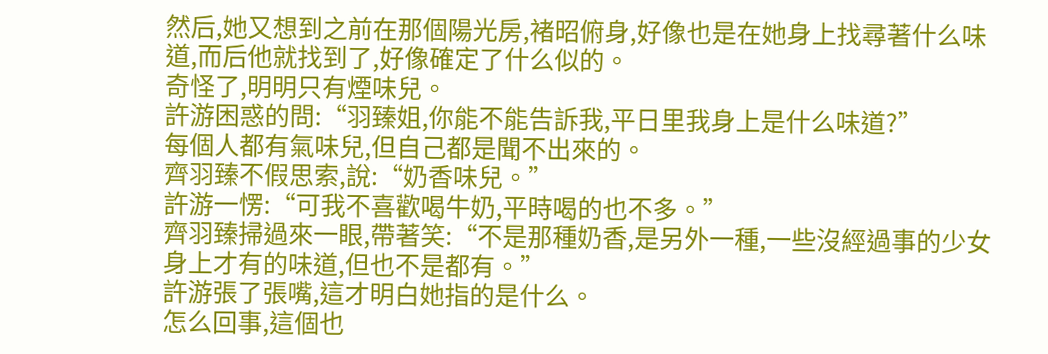然后,她又想到之前在那個陽光房,褚昭俯身,好像也是在她身上找尋著什么味道,而后他就找到了,好像確定了什么似的。
奇怪了,明明只有煙味兒。
許游困惑的問:“羽臻姐,你能不能告訴我,平日里我身上是什么味道?”
每個人都有氣味兒,但自己都是聞不出來的。
齊羽臻不假思索,說:“奶香味兒。”
許游一愣:“可我不喜歡喝牛奶,平時喝的也不多。”
齊羽臻掃過來一眼,帶著笑:“不是那種奶香,是另外一種,一些沒經過事的少女身上才有的味道,但也不是都有。”
許游張了張嘴,這才明白她指的是什么。
怎么回事,這個也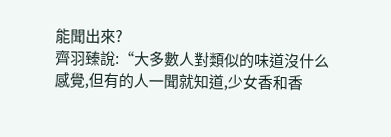能聞出來?
齊羽臻說:“大多數人對類似的味道沒什么感覺,但有的人一聞就知道,少女香和香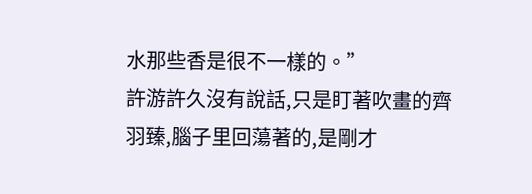水那些香是很不一樣的。”
許游許久沒有說話,只是盯著吹畫的齊羽臻,腦子里回蕩著的,是剛才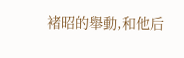褚昭的舉動,和他后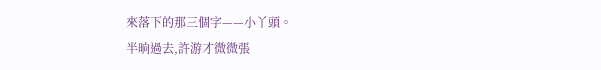來落下的那三個字——小丫頭。
半晌過去,許游才微微張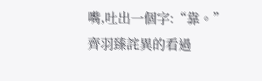嘴,吐出一個字:“靠。”
齊羽臻詫異的看過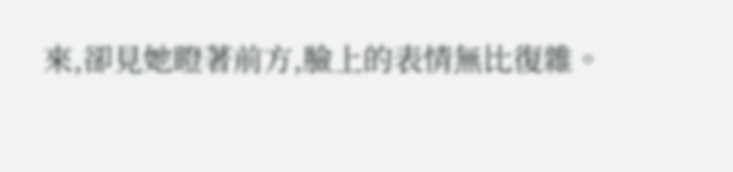來,卻見她瞪著前方,臉上的表情無比復雜。